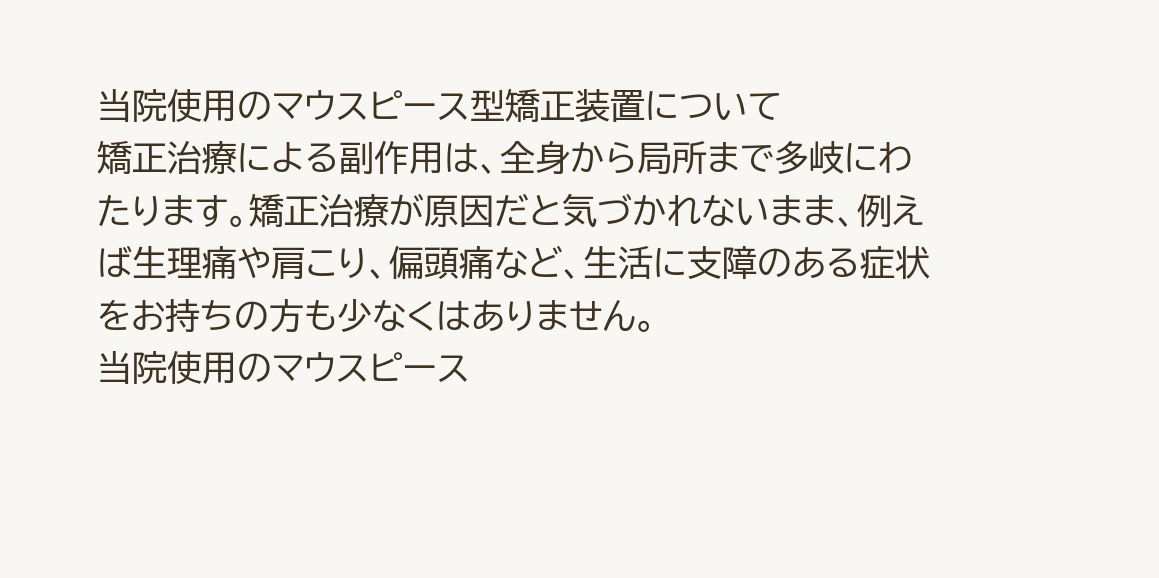当院使用のマウスピース型矯正装置について
矯正治療による副作用は、全身から局所まで多岐にわたります。矯正治療が原因だと気づかれないまま、例えば生理痛や肩こり、偏頭痛など、生活に支障のある症状をお持ちの方も少なくはありません。
当院使用のマウスピース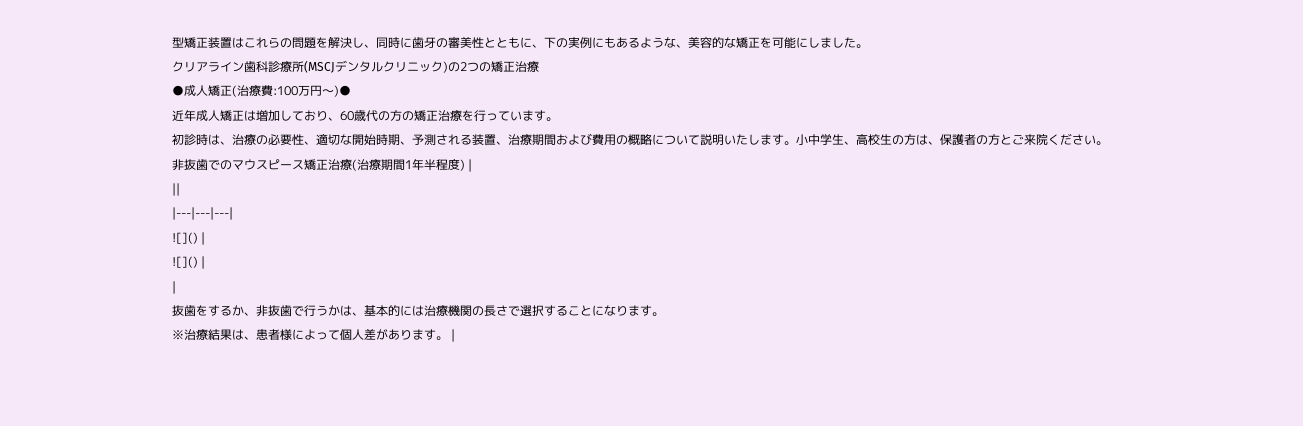型矯正装置はこれらの問題を解決し、同時に歯牙の審美性とともに、下の実例にもあるような、美容的な矯正を可能にしました。
クリアライン歯科診療所(MSCJデンタルクリニック)の2つの矯正治療
●成人矯正(治療費:100万円〜)●
近年成人矯正は増加しており、60歳代の方の矯正治療を行っています。
初診時は、治療の必要性、適切な開始時期、予測される装置、治療期間および費用の概略について説明いたします。小中学生、高校生の方は、保護者の方とご来院ください。
非抜歯でのマウスピース矯正治療(治療期間1年半程度) |
||
|---|---|---|
![]() |
![]() |
|
抜歯をするか、非抜歯で行うかは、基本的には治療機関の長さで選択することになります。
※治療結果は、患者様によって個人差があります。 |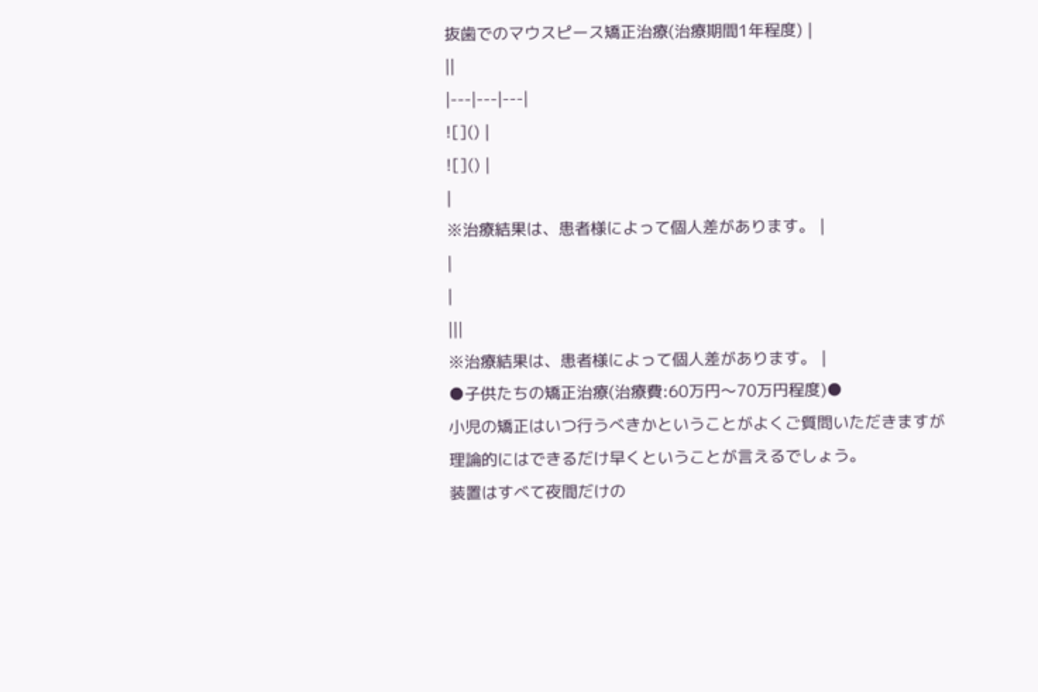抜歯でのマウスピース矯正治療(治療期間1年程度) |
||
|---|---|---|
![]() |
![]() |
|
※治療結果は、患者様によって個人差があります。 |
|
|
|||
※治療結果は、患者様によって個人差があります。 |
●子供たちの矯正治療(治療費:60万円〜70万円程度)●
小児の矯正はいつ行うべきかということがよくご質問いただきますが
理論的にはできるだけ早くということが言えるでしょう。
装置はすべて夜間だけの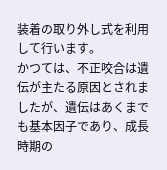装着の取り外し式を利用して行います。
かつては、不正咬合は遺伝が主たる原因とされましたが、遺伝はあくまでも基本因子であり、成長時期の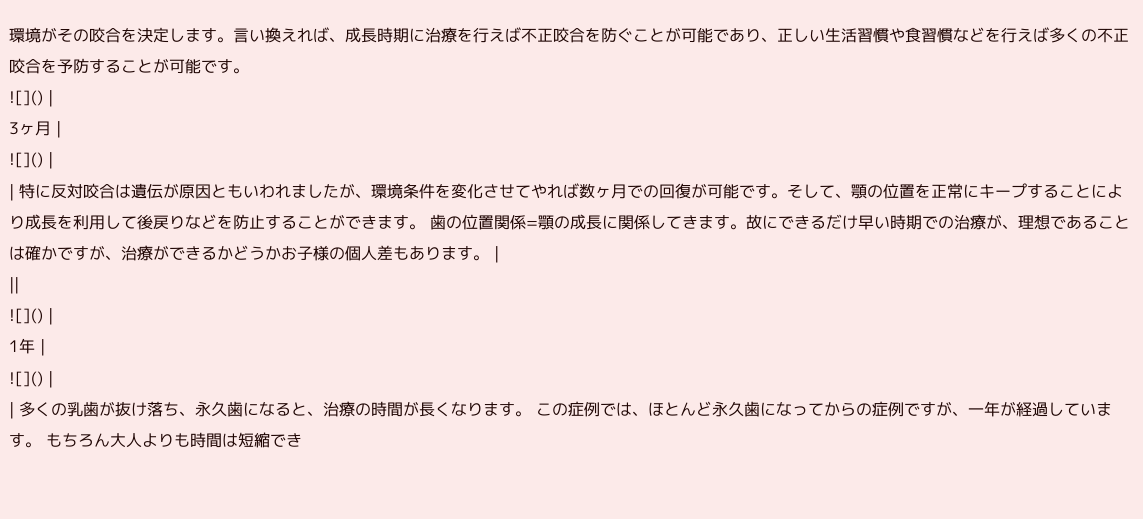環境がその咬合を決定します。言い換えれば、成長時期に治療を行えば不正咬合を防ぐことが可能であり、正しい生活習慣や食習慣などを行えば多くの不正咬合を予防することが可能です。
![]() |
3ヶ月 |
![]() |
| 特に反対咬合は遺伝が原因ともいわれましたが、環境条件を変化させてやれば数ヶ月での回復が可能です。そして、顎の位置を正常にキープすることにより成長を利用して後戻りなどを防止することができます。 歯の位置関係=顎の成長に関係してきます。故にできるだけ早い時期での治療が、理想であることは確かですが、治療ができるかどうかお子様の個人差もあります。 |
||
![]() |
1年 |
![]() |
| 多くの乳歯が抜け落ち、永久歯になると、治療の時間が長くなります。 この症例では、ほとんど永久歯になってからの症例ですが、一年が経過しています。 もちろん大人よりも時間は短縮でき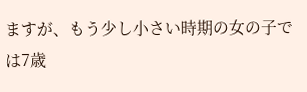ますが、もう少し小さい時期の女の子では7歳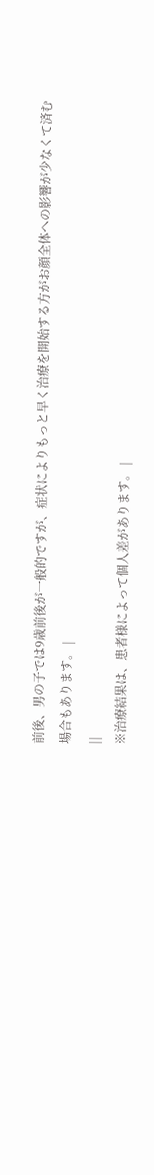前後、男の子では9歳前後が一般的ですが、症状によりもっと早く治療を開始する方がお顔全体への影響が少なくて済む場合もあります。 |
||
※治療結果は、患者様によって個人差があります。 |